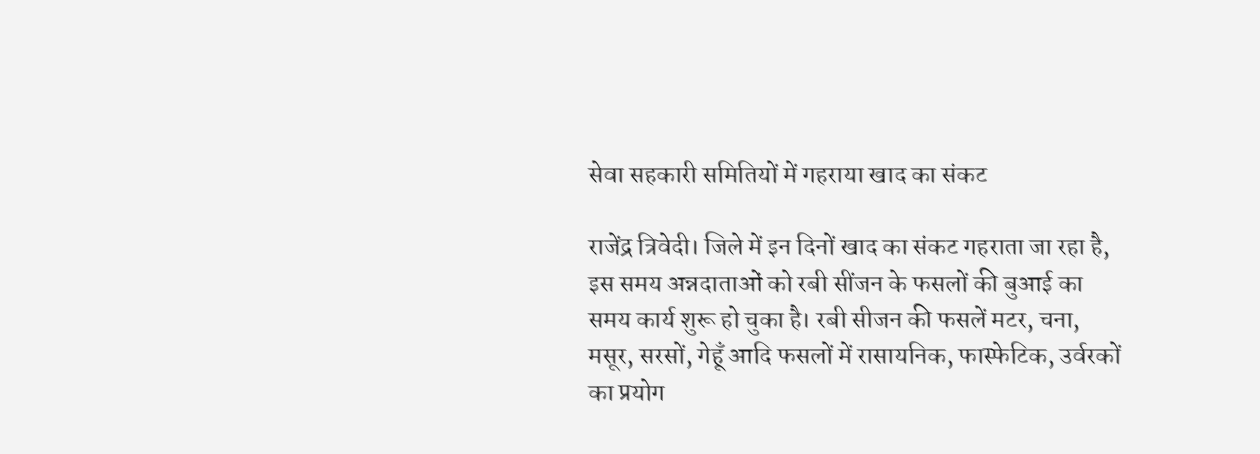सेवा सहकारी समितियों में गहराया खाद का संकट

राजेंद्र त्रिवेदी। जिले में इन दिनों खाद का संकट गहराता जा रहा है, इस समय अन्नदाताओं को रबी सींजन के फसलों की बुआई का समय कार्य शुरू हो चुका है। रबी सीजन की फसलें मटर, चना, मसूर, सरसों, गेहूँ आदि फसलों में रासायनिक, फास्फेटिक, उर्वरकों का प्रयोग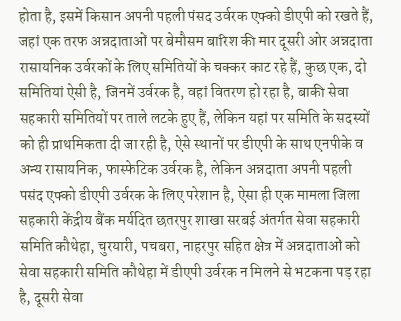होता है, इसमें किसान अपनी पहली पंसद उर्वरक एफ्को डीएपी को रखते हैं, जहां एक तरफ अन्नदाताओं पर बेमौसम बारिश की मार दूसरी ओर अन्नदाता रासायनिक उर्वरकों के लिए समितियों के चक्कर काट रहे हैं, कुछ एक, दो समितियां ऐसी है, जिनमें उर्वरक है, वहां वितरण हो रहा है, बाकी सेवा सहकारी समितियों पर ताले लटके हुए हैं, लेकिन यहां पर समिति के सदस्यों को ही प्राथमिकता दी जा रही है, ऐसे स्थानों पर डीएपी के साथ एनपीके व अन्य रासायनिक, फास्फेटिक उर्वरक है, लेकिन अन्नदाता अपनी पहली पसंद एफ्को डीएपी उर्वरक के लिए परेशान है, ऐसा ही एक मामला जिला सहकारी केंद्रीय बैंक मर्यदित छतरपुर शाखा सरबई अंतर्गत सेवा सहकारी समिति कौथेहा, चुरयारी, पचबरा, नाहरपुर सहित क्षेत्र में अन्नदाताओं को सेवा सहकारी समिति कौथेहा में डीएपी उर्वरक न मिलने से भटकना पड़ रहा है, दूसरी सेवा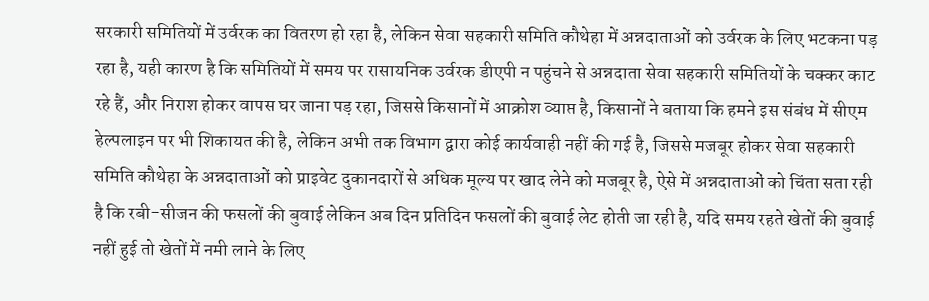सरकारी समितियों में उर्वरक का वितरण हो रहा है, लेकिन सेवा सहकारी समिति कौथेहा में अन्नदाताओं को उर्वरक के लिए भटकना पड़ रहा है, यही कारण है कि समितियों में समय पर रासायनिक उर्वरक डीएपी न पहुंचने से अन्नदाता सेवा सहकारी समितियों के चक्कर काट रहे हैं, और निराश होकर वापस घर जाना पड़ रहा, जिससे किसानों में आक्रोश व्याप्त है, किसानों ने बताया कि हमने इस संबंध में सीएम हेल्पलाइन पर भी शिकायत की है, लेकिन अभी तक विभाग द्वारा कोई कार्यवाही नहीं की गई है, जिससे मजबूर होकर सेवा सहकारी समिति कौथेहा के अन्नदाताओं को प्राइवेट दुकानदारों से अधिक मूल्य पर खाद लेने को मजबूर है, ऐसे में अन्नदाताओं को चिंता सता रही है कि रबी-सीजन की फसलों की बुवाई लेकिन अब दिन प्रतिदिन फसलों की बुवाई लेट होती जा रही है, यदि समय रहते खेतों की बुवाई नहीं हुई तो खेतों में नमी लाने के लिए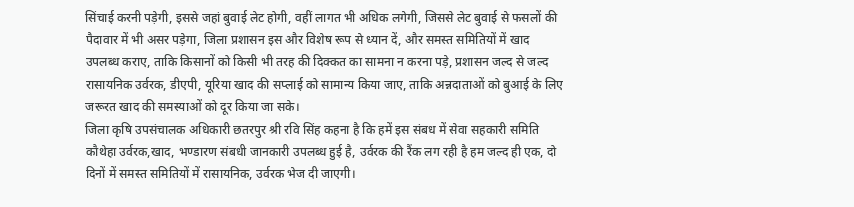सिंचाई करनी पड़ेगी, इससे जहां बुवाई लेट होगी, वहीं लागत भी अधिक लगेगी, जिससे लेट बुवाई से फसलों की पैदावार में भी असर पड़ेगा, जिला प्रशासन इस और विशेष रूप से ध्यान दें, और समस्त समितियों में खाद उपलब्ध कराए, ताकि किसानों को किसी भी तरह की दिक्कत का सामना न करना पड़े, प्रशासन जल्द से जल्द रासायनिक उर्वरक, डीएपी, यूरिया खाद की सप्लाई को सामान्य किया जाए, ताकि अन्नदाताओं को बुआई के लिए जरूरत खाद की समस्याओं को दूर किया जा सके।
जिला कृषि उपसंचालक अधिकारी छतरपुर श्री रवि सिंह कहना है कि हमें इस संबध में सेवा सहकारी समिति कौथेहा उर्वरक,खाद, भण्डारण संबधी जानकारी उपलब्ध हुई है, उर्वरक की रैंक लग रही है हम जल्द ही एक, दो दिनों में समस्त समितियों में रासायनिक, उर्वरक भेज दी जाएगी।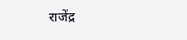राजेंद्र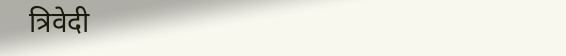त्रिवेदी